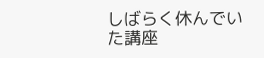しばらく休んでいた講座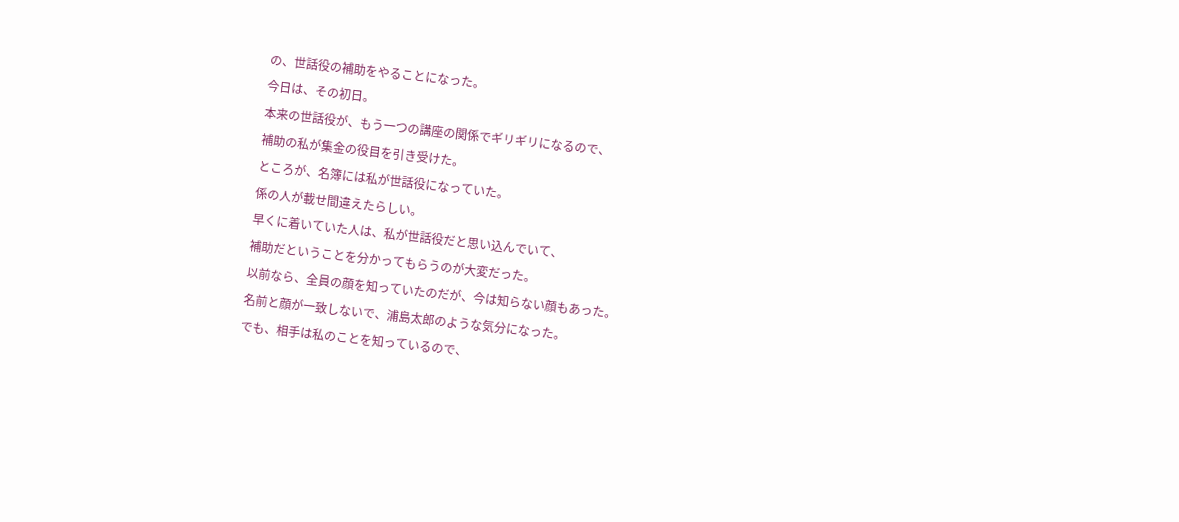の、世話役の補助をやることになった。
今日は、その初日。
本来の世話役が、もう一つの講座の関係でギリギリになるので、
補助の私が集金の役目を引き受けた。
ところが、名簿には私が世話役になっていた。
係の人が載せ間違えたらしい。
早くに着いていた人は、私が世話役だと思い込んでいて、
補助だということを分かってもらうのが大変だった。
以前なら、全員の顔を知っていたのだが、今は知らない顔もあった。
名前と顔が一致しないで、浦島太郎のような気分になった。
でも、相手は私のことを知っているので、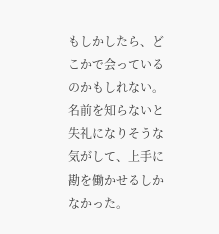もしかしたら、どこかで会っているのかもしれない。
名前を知らないと失礼になりそうな気がして、上手に勘を働かせるしかなかった。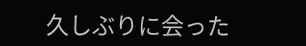久しぶりに会った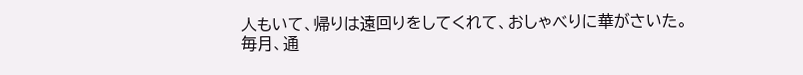人もいて、帰りは遠回りをしてくれて、おしゃべりに華がさいた。
毎月、通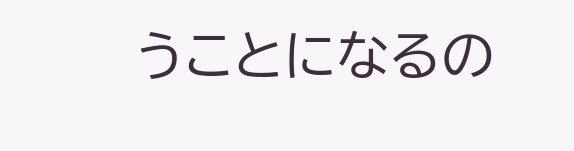うことになるの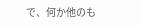で、何か他のも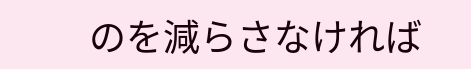のを減らさなければ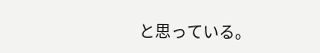と思っている。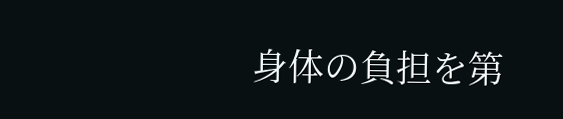身体の負担を第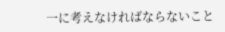一に考えなければならないこと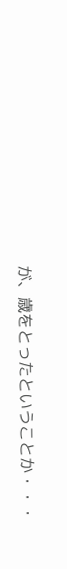が、歳をとったということか・・・